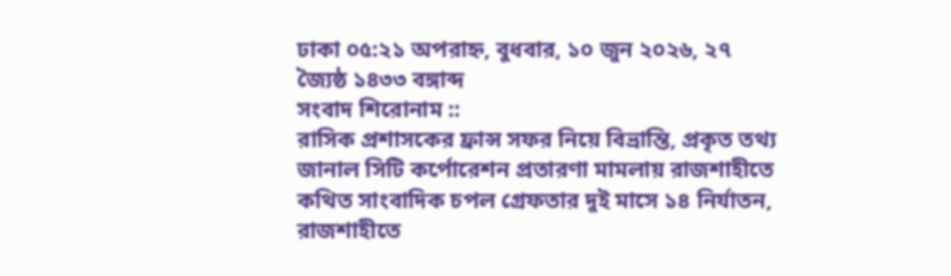ঢাকা ০৫:২১ অপরাহ্ন, বুধবার, ১০ জুন ২০২৬, ২৭ জ্যৈষ্ঠ ১৪৩৩ বঙ্গাব্দ
সংবাদ শিরোনাম ::
রাসিক প্রশাসকের ফ্রান্স সফর নিয়ে বিভ্রান্তি, প্রকৃত তথ্য জানাল সিটি কর্পোরেশন প্রতারণা মামলায় রাজশাহীতে কথিত সাংবাদিক চপল গ্রেফতার দুই মাসে ১৪ নির্যাতন, রাজশাহীতে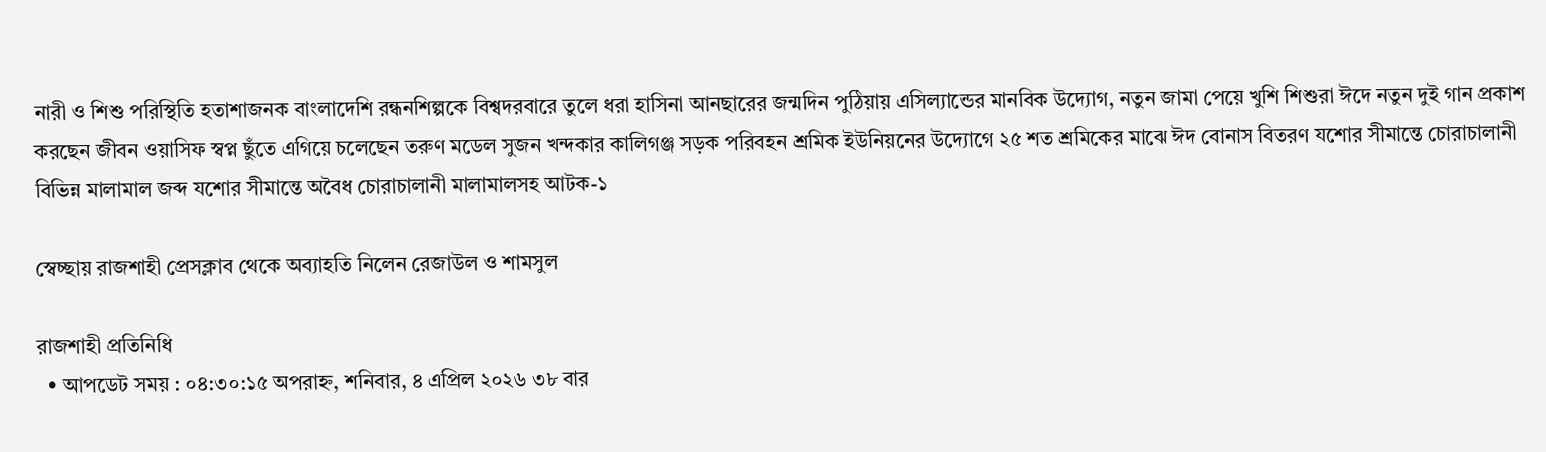নারী ও শিশু পরিস্থিতি হতাশাজনক বাংলাদেশি রন্ধনশিল্পকে বিশ্বদরবারে তুলে ধরা হাসিনা আনছারের জন্মদিন পুঠিয়ায় এসিল্যান্ডের মানবিক উদ্যোগ, নতুন জামা পেয়ে খুশি শিশুরা ঈদে নতুন দুই গান প্রকাশ করছেন জীবন ওয়াসিফ স্বপ্ন ছুঁতে এগিয়ে চলেছেন তরুণ মডেল সুজন খন্দকার কালিগঞ্জ সড়ক পরিবহন শ্রমিক ইউনিয়নের উদ্যোগে ২৫ শত শ্রমিকের মাঝে ঈদ বোনাস বিতরণ যশোর সীমান্তে চোরাচালানী বিভিন্ন মালামাল জব্দ যশোর সীমান্তে অবৈধ চোরাচালানী মালামালসহ আটক-১

স্বেচ্ছায় রাজশাহী প্রেসক্লাব থেকে অব্যাহতি নিলেন রেজাউল ও শামসুল

রাজশাহী প্রতিনিধি
  • আপডেট সময় : ০৪:৩০:১৫ অপরাহ্ন, শনিবার, ৪ এপ্রিল ২০২৬ ৩৮ বার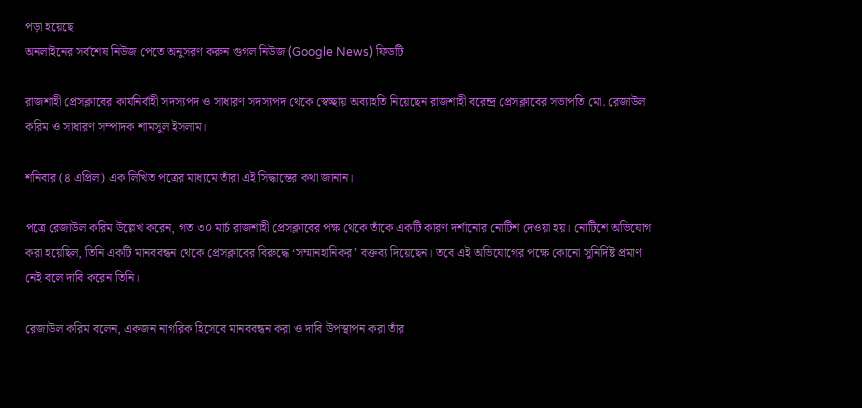পড়া হয়েছে
অনলাইনের সর্বশেষ নিউজ পেতে অনুসরণ করুন গুগল নিউজ (Google News) ফিডটি

রাজশাহী প্রেসক্লাবের কার্যনির্বাহী সদস্যপদ ও সাধারণ সদস্যপদ থেকে স্বেচ্ছায় অব্যাহতি নিয়েছেন রাজশাহী বরেন্দ্র প্রেসক্লাবের সভাপতি মো. রেজাউল করিম ও সাধারণ সম্পাদক শামসুল ইসলাম।

শনিবার (৪ এপ্রিল) এক লিখিত পত্রের মাধ্যমে তাঁরা এই সিদ্ধান্তের কথা জানান।

পত্রে রেজাউল করিম উল্লেখ করেন, গত ৩০ মার্চ রাজশাহী প্রেসক্লাবের পক্ষ থেকে তাঁকে একটি কারণ দর্শানোর নোটিশ দেওয়া হয়। নোটিশে অভিযোগ করা হয়েছিল, তিনি একটি মানববন্ধন থেকে প্রেসক্লাবের বিরুদ্ধে ‘সম্মানহানিকর’ বক্তব্য দিয়েছেন। তবে এই অভিযোগের পক্ষে কোনো সুনির্দিষ্ট প্রমাণ নেই বলে দাবি করেন তিনি।

রেজাউল করিম বলেন, একজন নাগরিক হিসেবে মানববন্ধন করা ও দাবি উপস্থাপন করা তাঁর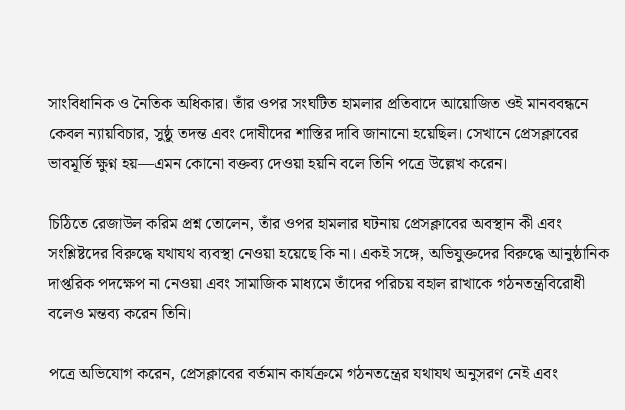সাংবিধানিক ও নৈতিক অধিকার। তাঁর ওপর সংঘটিত হামলার প্রতিবাদে আয়োজিত ওই মানববন্ধনে কেবল ন্যায়বিচার, সুষ্ঠু তদন্ত এবং দোষীদের শাস্তির দাবি জানানো হয়েছিল। সেখানে প্রেসক্লাবের ভাবমূর্তি ক্ষুণ্ন হয়—এমন কোনো বক্তব্য দেওয়া হয়নি বলে তিনি পত্রে উল্লেখ করেন।

চিঠিতে রেজাউল করিম প্রশ্ন তোলেন, তাঁর ওপর হামলার ঘটনায় প্রেসক্লাবের অবস্থান কী এবং সংশ্লিষ্টদের বিরুদ্ধে যথাযথ ব্যবস্থা নেওয়া হয়েছে কি না। একই সঙ্গে, অভিযুক্তদের বিরুদ্ধে আনুষ্ঠানিক দাপ্তরিক পদক্ষেপ না নেওয়া এবং সামাজিক মাধ্যমে তাঁদের পরিচয় বহাল রাখাকে গঠনতন্ত্রবিরোধী বলেও মন্তব্য করেন তিনি।

পত্রে অভিযোগ করেন, প্রেসক্লাবের বর্তমান কার্যক্রমে গঠনতন্ত্রের যথাযথ অনুসরণ নেই এবং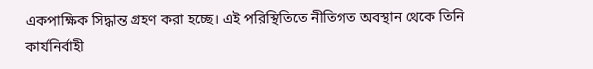একপাক্ষিক সিদ্ধান্ত গ্রহণ করা হচ্ছে। এই পরিস্থিতিতে নীতিগত অবস্থান থেকে তিনি কার্যনির্বাহী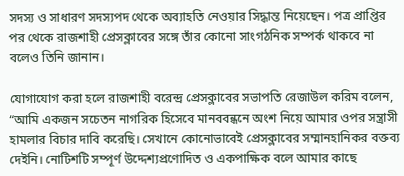সদস্য ও সাধারণ সদস্যপদ থেকে অব্যাহতি নেওয়ার সিদ্ধান্ত নিয়েছেন। পত্র প্রাপ্তির পর থেকে রাজশাহী প্রেসক্লাবের সঙ্গে তাঁর কোনো সাংগঠনিক সম্পর্ক থাকবে না বলেও তিনি জানান।

যোগাযোগ করা হলে রাজশাহী বরেন্দ্র প্রেসক্লাবের সভাপতি রেজাউল করিম বলেন, “আমি একজন সচেতন নাগরিক হিসেবে মানববন্ধনে অংশ নিয়ে আমার ওপর সন্ত্রাসী হামলার বিচার দাবি করেছি। সেখানে কোনোভাবেই প্রেসক্লাবের সম্মানহানিকর বক্তব্য দেইনি। নোটিশটি সম্পূর্ণ উদ্দেশ্যপ্রণোদিত ও একপাক্ষিক বলে আমার কাছে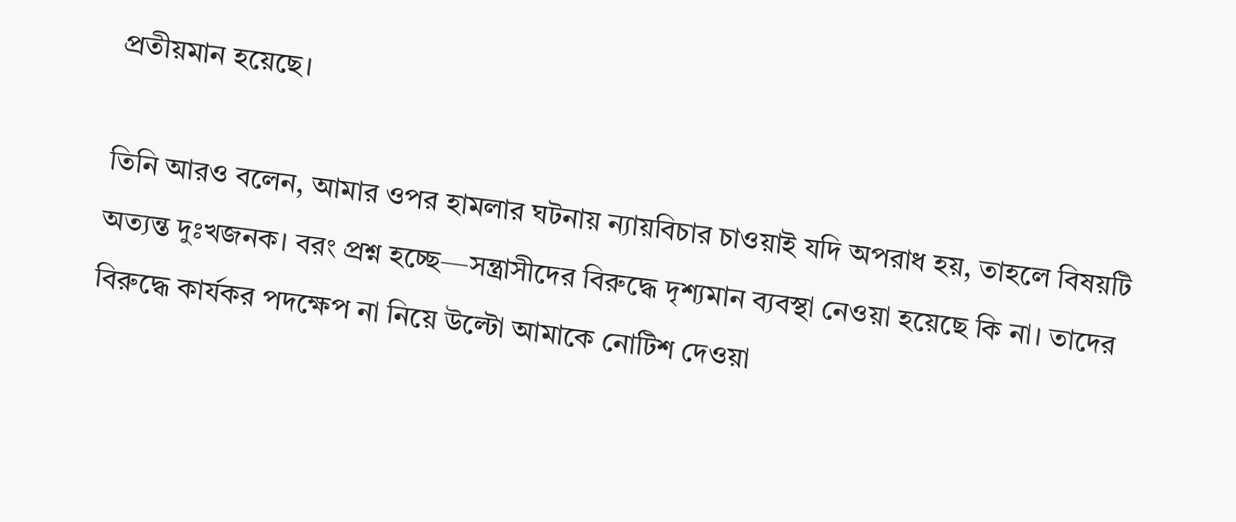প্রতীয়মান হয়েছে।

তিনি আরও বলেন, আমার ওপর হামলার ঘটনায় ন্যায়বিচার চাওয়াই যদি অপরাধ হয়, তাহলে বিষয়টি অত্যন্ত দুঃখজনক। বরং প্রশ্ন হচ্ছে—সন্ত্রাসীদের বিরুদ্ধে দৃশ্যমান ব্যবস্থা নেওয়া হয়েছে কি না। তাদের বিরুদ্ধে কার্যকর পদক্ষেপ না নিয়ে উল্টো আমাকে নোটিশ দেওয়া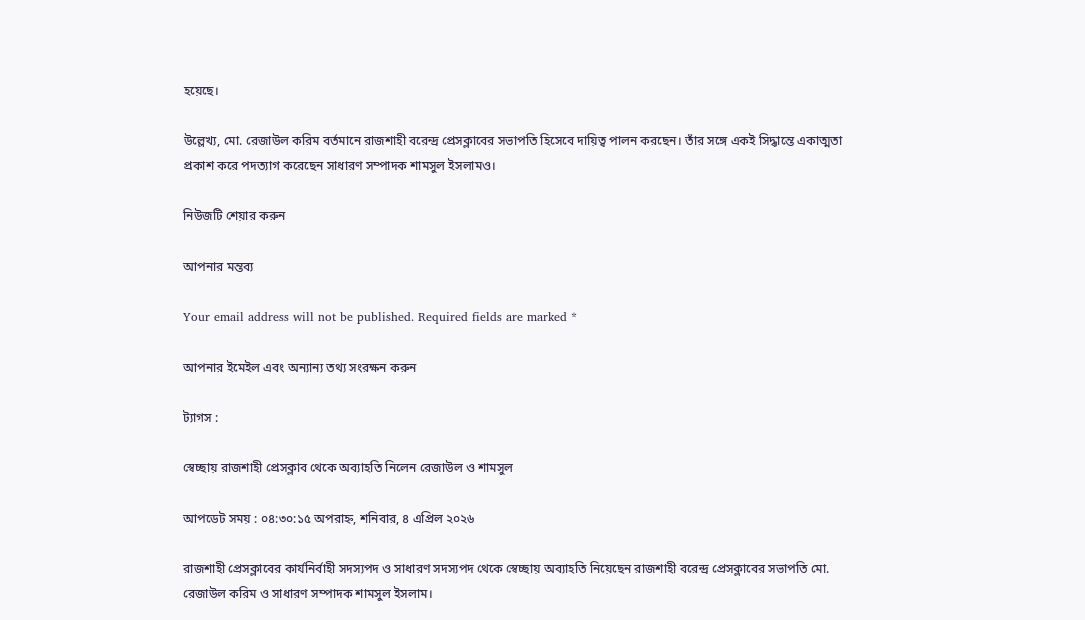হয়েছে।

উল্লেখ্য, মো. রেজাউল করিম বর্তমানে রাজশাহী বরেন্দ্র প্রেসক্লাবের সভাপতি হিসেবে দায়িত্ব পালন করছেন। তাঁর সঙ্গে একই সিদ্ধান্তে একাত্মতা প্রকাশ করে পদত্যাগ করেছেন সাধারণ সম্পাদক শামসুল ইসলামও।

নিউজটি শেয়ার করুন

আপনার মন্তব্য

Your email address will not be published. Required fields are marked *

আপনার ইমেইল এবং অন্যান্য তথ্য সংরক্ষন করুন

ট্যাগস :

স্বেচ্ছায় রাজশাহী প্রেসক্লাব থেকে অব্যাহতি নিলেন রেজাউল ও শামসুল

আপডেট সময় : ০৪:৩০:১৫ অপরাহ্ন, শনিবার, ৪ এপ্রিল ২০২৬

রাজশাহী প্রেসক্লাবের কার্যনির্বাহী সদস্যপদ ও সাধারণ সদস্যপদ থেকে স্বেচ্ছায় অব্যাহতি নিয়েছেন রাজশাহী বরেন্দ্র প্রেসক্লাবের সভাপতি মো. রেজাউল করিম ও সাধারণ সম্পাদক শামসুল ইসলাম।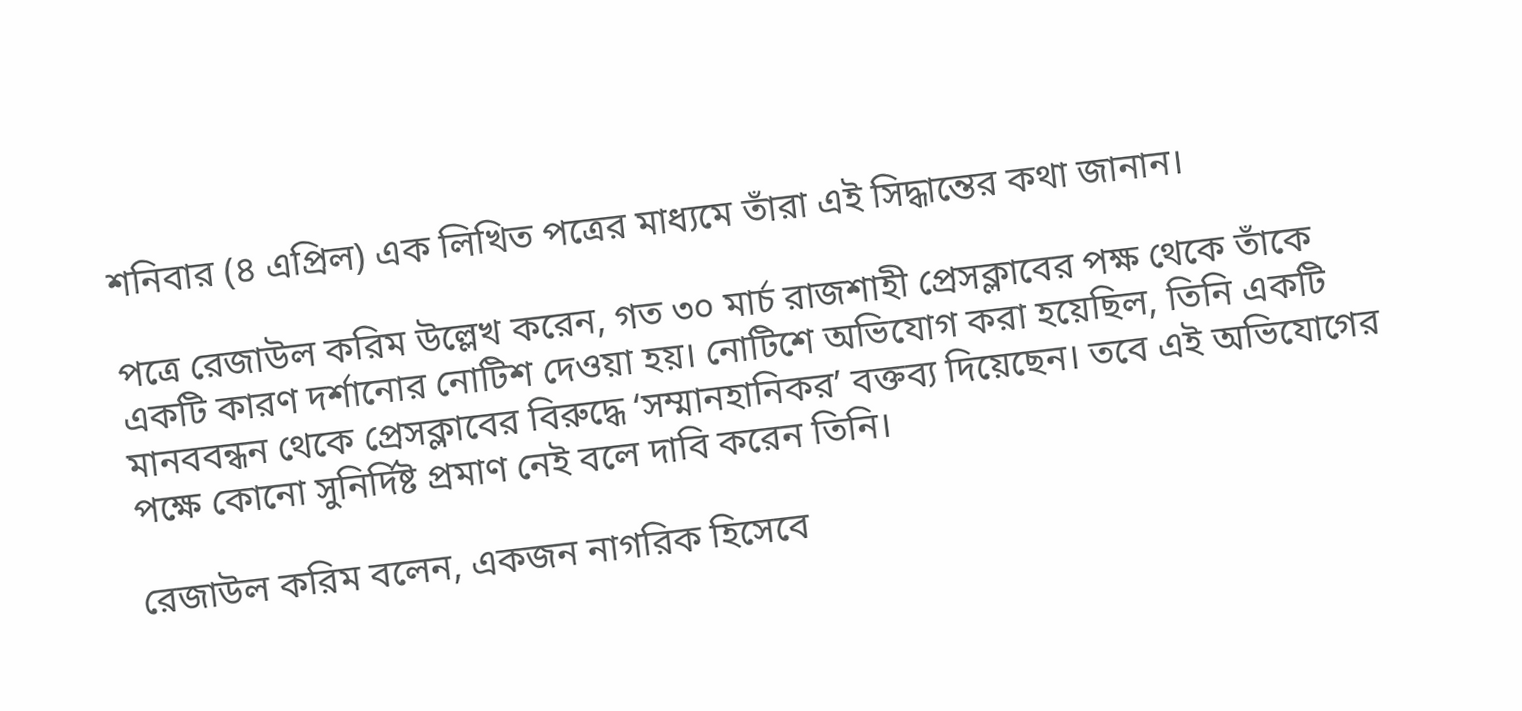শনিবার (৪ এপ্রিল) এক লিখিত পত্রের মাধ্যমে তাঁরা এই সিদ্ধান্তের কথা জানান।

পত্রে রেজাউল করিম উল্লেখ করেন, গত ৩০ মার্চ রাজশাহী প্রেসক্লাবের পক্ষ থেকে তাঁকে একটি কারণ দর্শানোর নোটিশ দেওয়া হয়। নোটিশে অভিযোগ করা হয়েছিল, তিনি একটি মানববন্ধন থেকে প্রেসক্লাবের বিরুদ্ধে ‘সম্মানহানিকর’ বক্তব্য দিয়েছেন। তবে এই অভিযোগের পক্ষে কোনো সুনির্দিষ্ট প্রমাণ নেই বলে দাবি করেন তিনি।

রেজাউল করিম বলেন, একজন নাগরিক হিসেবে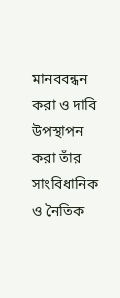মানববন্ধন করা ও দাবি উপস্থাপন করা তাঁর সাংবিধানিক ও নৈতিক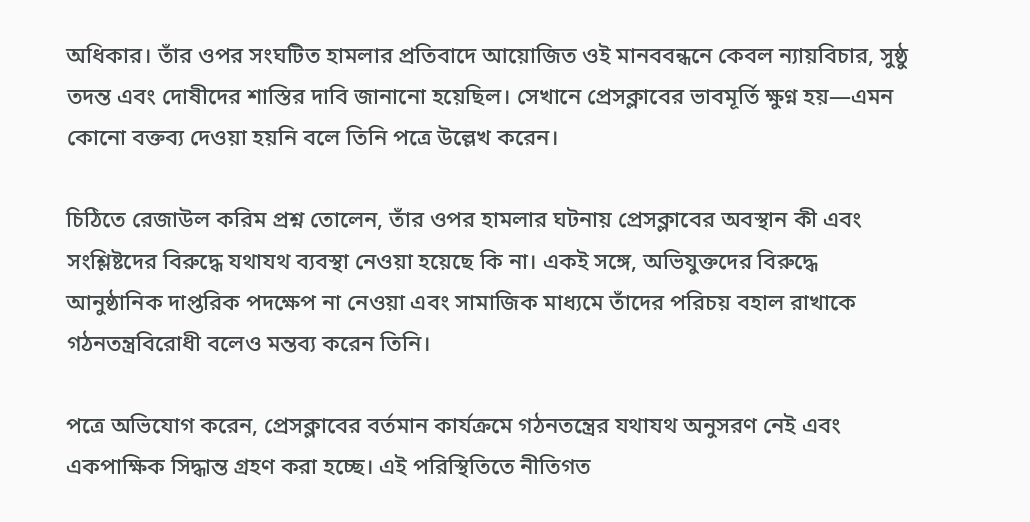অধিকার। তাঁর ওপর সংঘটিত হামলার প্রতিবাদে আয়োজিত ওই মানববন্ধনে কেবল ন্যায়বিচার, সুষ্ঠু তদন্ত এবং দোষীদের শাস্তির দাবি জানানো হয়েছিল। সেখানে প্রেসক্লাবের ভাবমূর্তি ক্ষুণ্ন হয়—এমন কোনো বক্তব্য দেওয়া হয়নি বলে তিনি পত্রে উল্লেখ করেন।

চিঠিতে রেজাউল করিম প্রশ্ন তোলেন, তাঁর ওপর হামলার ঘটনায় প্রেসক্লাবের অবস্থান কী এবং সংশ্লিষ্টদের বিরুদ্ধে যথাযথ ব্যবস্থা নেওয়া হয়েছে কি না। একই সঙ্গে, অভিযুক্তদের বিরুদ্ধে আনুষ্ঠানিক দাপ্তরিক পদক্ষেপ না নেওয়া এবং সামাজিক মাধ্যমে তাঁদের পরিচয় বহাল রাখাকে গঠনতন্ত্রবিরোধী বলেও মন্তব্য করেন তিনি।

পত্রে অভিযোগ করেন, প্রেসক্লাবের বর্তমান কার্যক্রমে গঠনতন্ত্রের যথাযথ অনুসরণ নেই এবং একপাক্ষিক সিদ্ধান্ত গ্রহণ করা হচ্ছে। এই পরিস্থিতিতে নীতিগত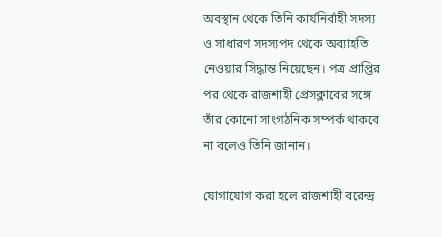অবস্থান থেকে তিনি কার্যনির্বাহী সদস্য ও সাধারণ সদস্যপদ থেকে অব্যাহতি নেওয়ার সিদ্ধান্ত নিয়েছেন। পত্র প্রাপ্তির পর থেকে রাজশাহী প্রেসক্লাবের সঙ্গে তাঁর কোনো সাংগঠনিক সম্পর্ক থাকবে না বলেও তিনি জানান।

যোগাযোগ করা হলে রাজশাহী বরেন্দ্র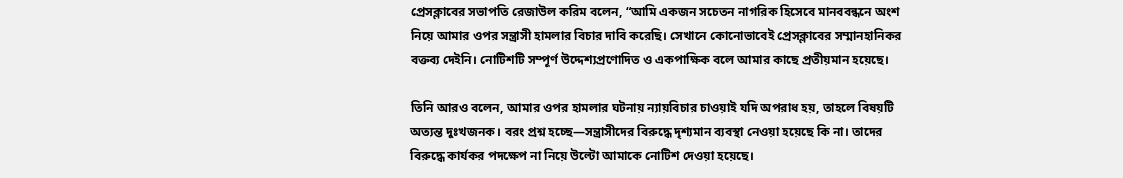প্রেসক্লাবের সভাপতি রেজাউল করিম বলেন, “আমি একজন সচেতন নাগরিক হিসেবে মানববন্ধনে অংশ নিয়ে আমার ওপর সন্ত্রাসী হামলার বিচার দাবি করেছি। সেখানে কোনোভাবেই প্রেসক্লাবের সম্মানহানিকর বক্তব্য দেইনি। নোটিশটি সম্পূর্ণ উদ্দেশ্যপ্রণোদিত ও একপাক্ষিক বলে আমার কাছে প্রতীয়মান হয়েছে।

তিনি আরও বলেন, আমার ওপর হামলার ঘটনায় ন্যায়বিচার চাওয়াই যদি অপরাধ হয়, তাহলে বিষয়টি অত্যন্ত দুঃখজনক। বরং প্রশ্ন হচ্ছে—সন্ত্রাসীদের বিরুদ্ধে দৃশ্যমান ব্যবস্থা নেওয়া হয়েছে কি না। তাদের বিরুদ্ধে কার্যকর পদক্ষেপ না নিয়ে উল্টো আমাকে নোটিশ দেওয়া হয়েছে।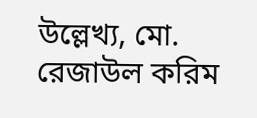উল্লেখ্য, মো. রেজাউল করিম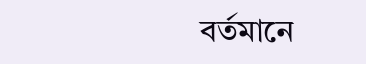বর্তমানে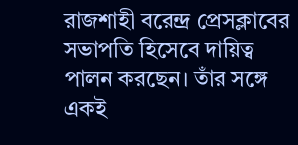রাজশাহী বরেন্দ্র প্রেসক্লাবের সভাপতি হিসেবে দায়িত্ব পালন করছেন। তাঁর সঙ্গে একই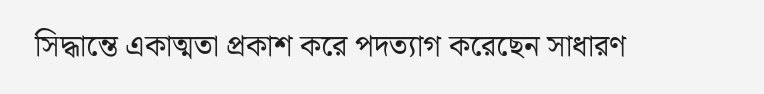সিদ্ধান্তে একাত্মতা প্রকাশ করে পদত্যাগ করেছেন সাধারণ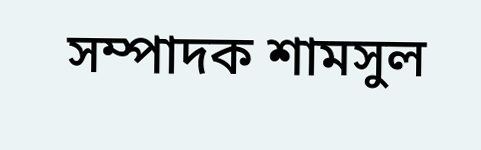সম্পাদক শামসুল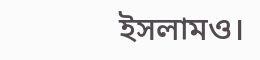ইসলামও।